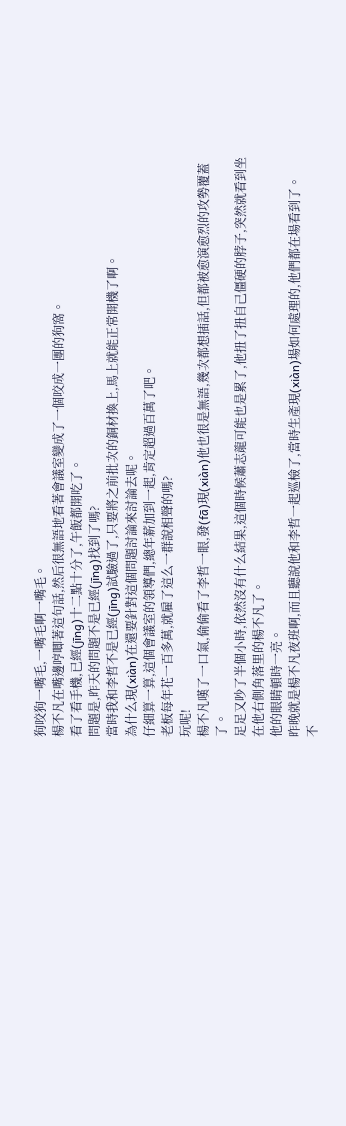狗咬狗一嘴毛,一嘴毛啊一嘴毛。
楊不凡在嘴邊哼唧著這句話,然后很無語地看著會議室變成了一個咬成一團的狗窩。
看了看手機,已經(jīng)十二點十分了,午飯都開吃了。
問題是,昨天的問題不是已經(jīng)找到了嗎?
當時我和李哲不是已經(jīng)試驗過了,只要將之前批次的銅材換上,馬上就能正常開機了啊。
為什么現(xiàn)在還要針對這個問題討論來討論去呢。
仔細算一算,這個會議室的領導們,總年薪加到一起,肯定超過百萬了吧。
老板每年花一百多萬,就雇了這么一群說相聲的嗎?
玩呢!
楊不凡嘆了一口氣,偷偷看了李哲一眼,發(fā)現(xiàn)他也很是無語,幾次都想插話,但都被愈演愈烈的攻勢覆蓋了。
足足又吵了半個小時,依然沒有什么結果,這個時候蕭志龍可能也是累了,他扭了扭自己僵硬的脖子,突然就看到坐在他右側角落里的楊不凡了。
他的眼睛頓時一亮。
昨晚就是楊不凡夜班啊,而且聽說他和李哲一起巡檢了,當時生產現(xiàn)場如何處理的,他們都在場看到了。
不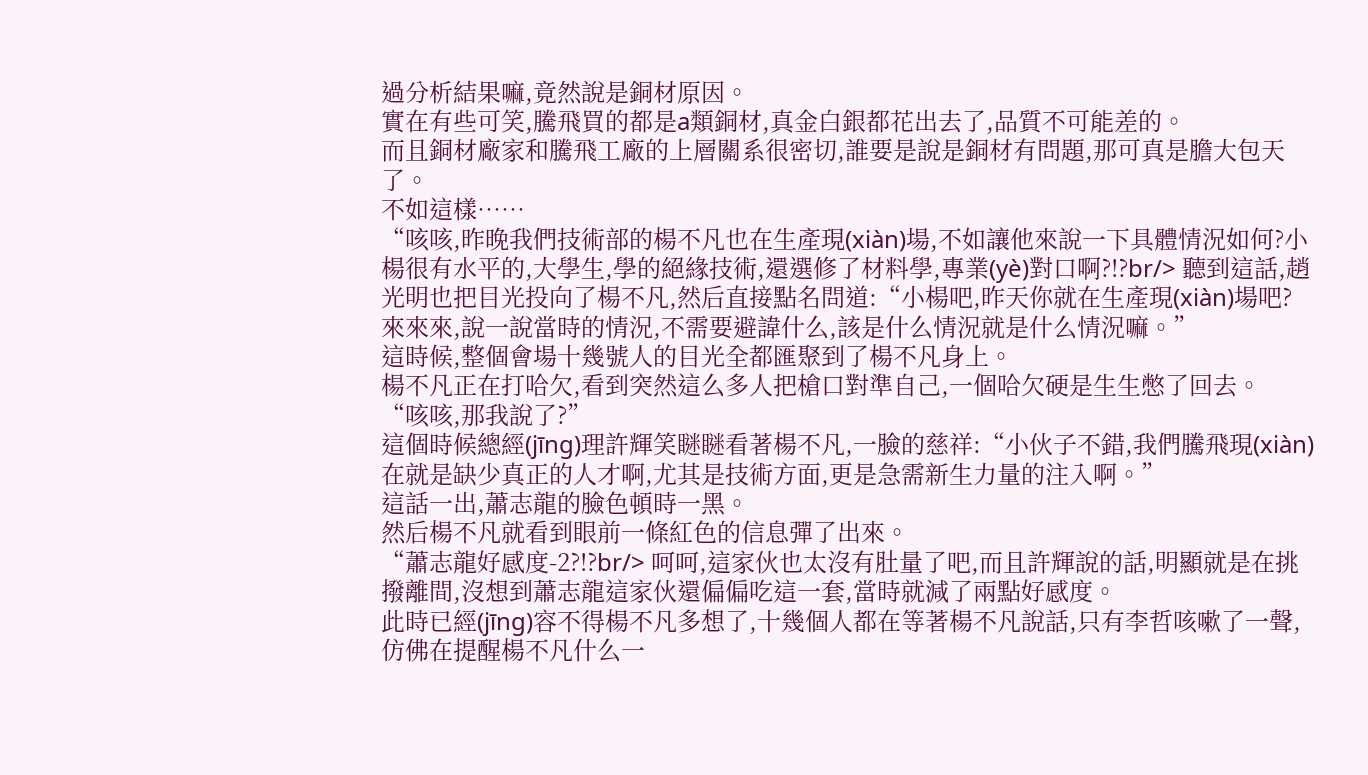過分析結果嘛,竟然說是銅材原因。
實在有些可笑,騰飛買的都是a類銅材,真金白銀都花出去了,品質不可能差的。
而且銅材廠家和騰飛工廠的上層關系很密切,誰要是說是銅材有問題,那可真是膽大包天了。
不如這樣……
“咳咳,昨晚我們技術部的楊不凡也在生產現(xiàn)場,不如讓他來說一下具體情況如何?小楊很有水平的,大學生,學的絕緣技術,還選修了材料學,專業(yè)對口啊?!?br/> 聽到這話,趙光明也把目光投向了楊不凡,然后直接點名問道:“小楊吧,昨天你就在生產現(xiàn)場吧?來來來,說一說當時的情況,不需要避諱什么,該是什么情況就是什么情況嘛。”
這時候,整個會場十幾號人的目光全都匯聚到了楊不凡身上。
楊不凡正在打哈欠,看到突然這么多人把槍口對準自己,一個哈欠硬是生生憋了回去。
“咳咳,那我說了?”
這個時候總經(jīng)理許輝笑瞇瞇看著楊不凡,一臉的慈祥:“小伙子不錯,我們騰飛現(xiàn)在就是缺少真正的人才啊,尤其是技術方面,更是急需新生力量的注入啊。”
這話一出,蕭志龍的臉色頓時一黑。
然后楊不凡就看到眼前一條紅色的信息彈了出來。
“蕭志龍好感度-2?!?br/> 呵呵,這家伙也太沒有肚量了吧,而且許輝說的話,明顯就是在挑撥離間,沒想到蕭志龍這家伙還偏偏吃這一套,當時就減了兩點好感度。
此時已經(jīng)容不得楊不凡多想了,十幾個人都在等著楊不凡說話,只有李哲咳嗽了一聲,仿佛在提醒楊不凡什么一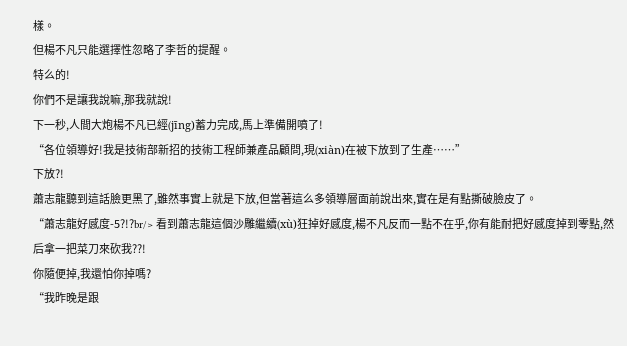樣。
但楊不凡只能選擇性忽略了李哲的提醒。
特么的!
你們不是讓我說嘛,那我就說!
下一秒,人間大炮楊不凡已經(jīng)蓄力完成,馬上準備開噴了!
“各位領導好!我是技術部新招的技術工程師兼產品顧問,現(xiàn)在被下放到了生產……”
下放?!
蕭志龍聽到這話臉更黑了,雖然事實上就是下放,但當著這么多領導層面前說出來,實在是有點撕破臉皮了。
“蕭志龍好感度-5?!?br/> 看到蕭志龍這個沙雕繼續(xù)狂掉好感度,楊不凡反而一點不在乎,你有能耐把好感度掉到零點,然后拿一把菜刀來砍我??!
你隨便掉,我還怕你掉嗎?
“我昨晚是跟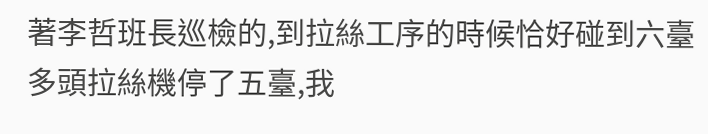著李哲班長巡檢的,到拉絲工序的時候恰好碰到六臺多頭拉絲機停了五臺,我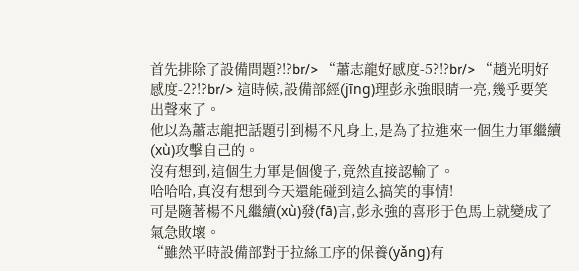首先排除了設備問題?!?br/> “蕭志龍好感度-5?!?br/> “趙光明好感度-2?!?br/> 這時候,設備部經(jīng)理彭永強眼睛一亮,幾乎要笑出聲來了。
他以為蕭志龍把話題引到楊不凡身上,是為了拉進來一個生力軍繼續(xù)攻擊自己的。
沒有想到,這個生力軍是個傻子,竟然直接認輸了。
哈哈哈,真沒有想到今天還能碰到這么搞笑的事情!
可是隨著楊不凡繼續(xù)發(fā)言,彭永強的喜形于色馬上就變成了氣急敗壞。
“雖然平時設備部對于拉絲工序的保養(yǎng)有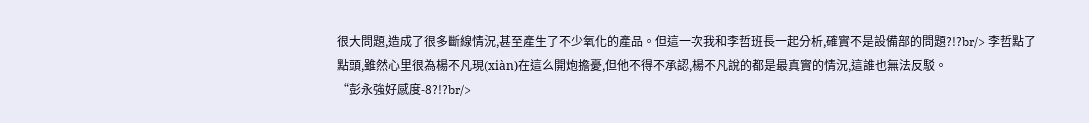很大問題,造成了很多斷線情況,甚至產生了不少氧化的產品。但這一次我和李哲班長一起分析,確實不是設備部的問題?!?br/> 李哲點了點頭,雖然心里很為楊不凡現(xiàn)在這么開炮擔憂,但他不得不承認,楊不凡說的都是最真實的情況,這誰也無法反駁。
“彭永強好感度-8?!?br/>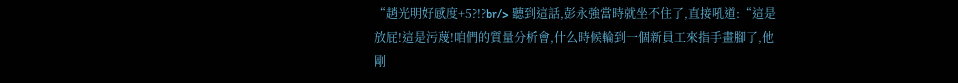“趙光明好感度+5?!?br/> 聽到這話,彭永強當時就坐不住了,直接吼道:“這是放屁!這是污蔑!咱們的質量分析會,什么時候輪到一個新員工來指手畫腳了,他剛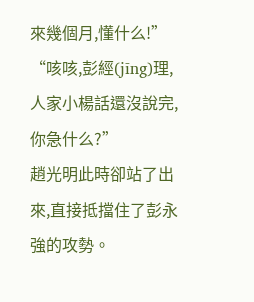來幾個月,懂什么!”
“咳咳,彭經(jīng)理,人家小楊話還沒說完,你急什么?”
趙光明此時卻站了出來,直接抵擋住了彭永強的攻勢。